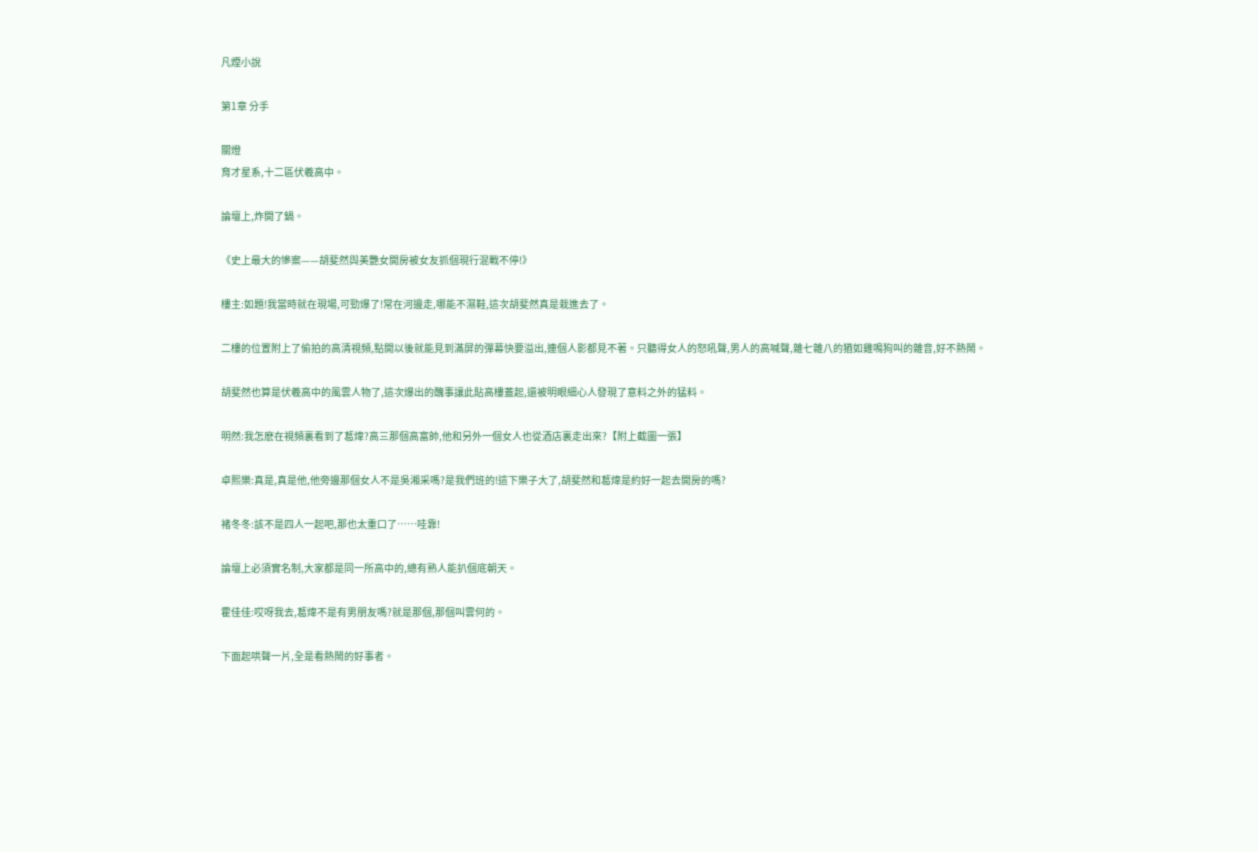凡煙小說

第1章 分手

關燈
育才星系,十二區伏羲高中。

論壇上,炸開了鍋。

《史上最大的慘案——胡斐然與美艷女開房被女友抓個現行混戰不停!》

樓主:如題!我當時就在現場,可勁爆了!常在河邊走,哪能不濕鞋,這次胡斐然真是栽進去了。

二樓的位置附上了偷拍的高清視頻,點開以後就能見到滿屏的彈幕快要溢出,連個人影都見不著。只聽得女人的怒吼聲,男人的高喊聲,雜七雜八的猶如雞鳴狗叫的雜音,好不熱鬧。

胡斐然也算是伏羲高中的風雲人物了,這次爆出的醜事讓此貼高樓蓋起,還被明眼細心人發現了意料之外的猛料。

明然:我怎麽在視頻裏看到了葛煒?高三那個高富帥,他和另外一個女人也從酒店裏走出來?【附上截圖一張】

卓熙樂:真是,真是他,他旁邊那個女人不是吳湘采嗎?是我們班的!這下樂子大了,胡斐然和葛煒是約好一起去開房的嗎?

褚冬冬:該不是四人一起吧,那也太重口了……哇靠!

論壇上必須實名制,大家都是同一所高中的,總有熟人能扒個底朝天。

霍佳佳:哎呀我去,葛煒不是有男朋友嗎?就是那個,那個叫雲何的。

下面起哄聲一片,全是看熱鬧的好事者。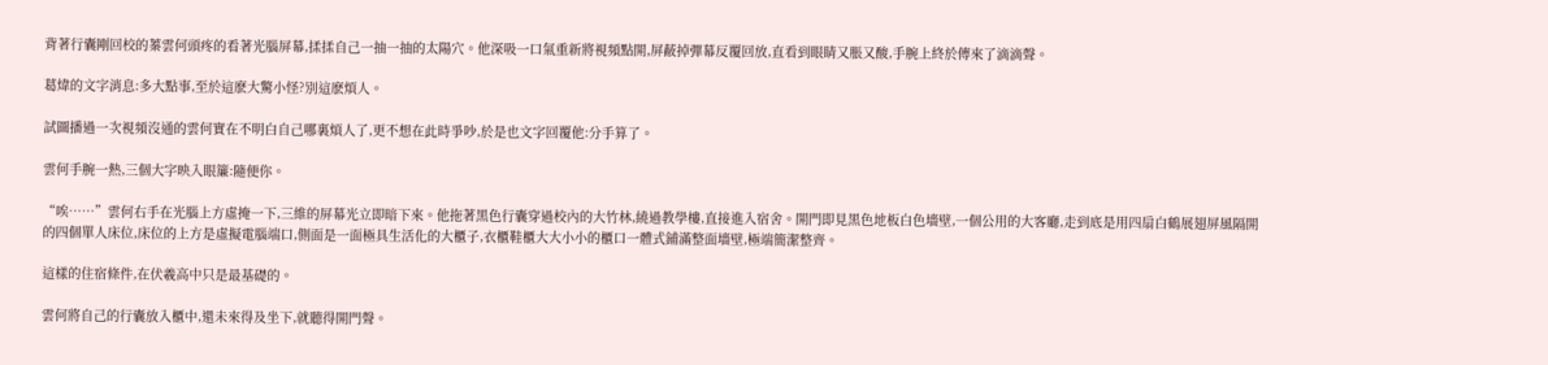背著行囊剛回校的蓁雲何頭疼的看著光腦屏幕,揉揉自己一抽一抽的太陽穴。他深吸一口氣重新將視頻點開,屏蔽掉彈幕反覆回放,直看到眼睛又脹又酸,手腕上終於傳來了滴滴聲。

葛煒的文字消息:多大點事,至於這麽大驚小怪?別這麽煩人。

試圖播過一次視頻沒通的雲何實在不明白自己哪裏煩人了,更不想在此時爭吵,於是也文字回覆他:分手算了。

雲何手腕一熱,三個大字映入眼簾:隨便你。

“唉……”雲何右手在光腦上方虛掩一下,三維的屏幕光立即暗下來。他拖著黑色行囊穿過校內的大竹林,繞過教學樓,直接進入宿舍。開門即見黑色地板白色墻壁,一個公用的大客廳,走到底是用四扇白鶴展翅屏風隔開的四個單人床位,床位的上方是虛擬電腦端口,側面是一面極具生活化的大櫃子,衣櫃鞋櫃大大小小的櫃口一體式鋪滿整面墻壁,極端簡潔整齊。

這樣的住宿條件,在伏羲高中只是最基礎的。

雲何將自己的行囊放入櫃中,還未來得及坐下,就聽得開門聲。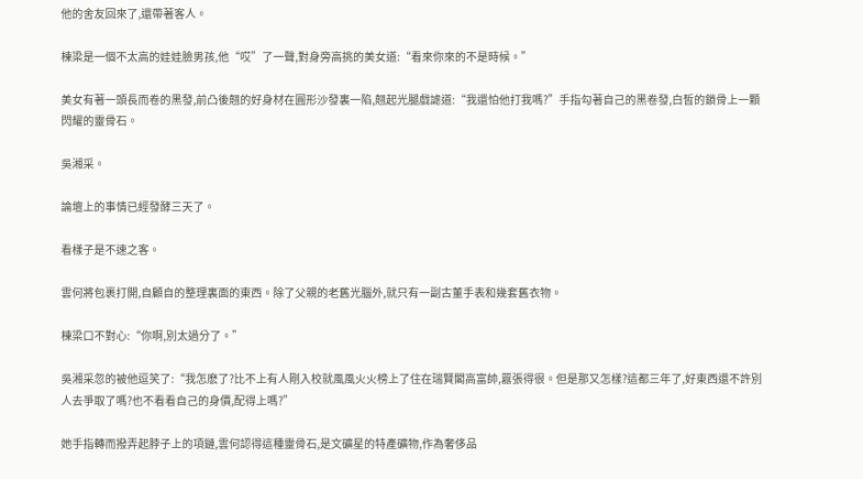他的舍友回來了,還帶著客人。

棟梁是一個不太高的娃娃臉男孩,他“哎”了一聲,對身旁高挑的美女道:“看來你來的不是時候。”

美女有著一頭長而卷的黑發,前凸後翹的好身材在圓形沙發裏一陷,翹起光腿戲謔道:“我還怕他打我嗎?”手指勾著自己的黑卷發,白皙的鎖骨上一顆閃耀的靈骨石。

吳湘采。

論壇上的事情已經發酵三天了。

看樣子是不速之客。

雲何將包裹打開,自顧自的整理裏面的東西。除了父親的老舊光腦外,就只有一副古董手表和幾套舊衣物。

棟梁口不對心:“你啊,別太過分了。”

吳湘采忽的被他逗笑了:“我怎麽了?比不上有人剛入校就風風火火榜上了住在瑞賢閣高富帥,囂張得很。但是那又怎樣?這都三年了,好東西還不許別人去爭取了嗎?也不看看自己的身價,配得上嗎?”

她手指轉而撥弄起脖子上的項鏈,雲何認得這種靈骨石,是文礦星的特產礦物,作為奢侈品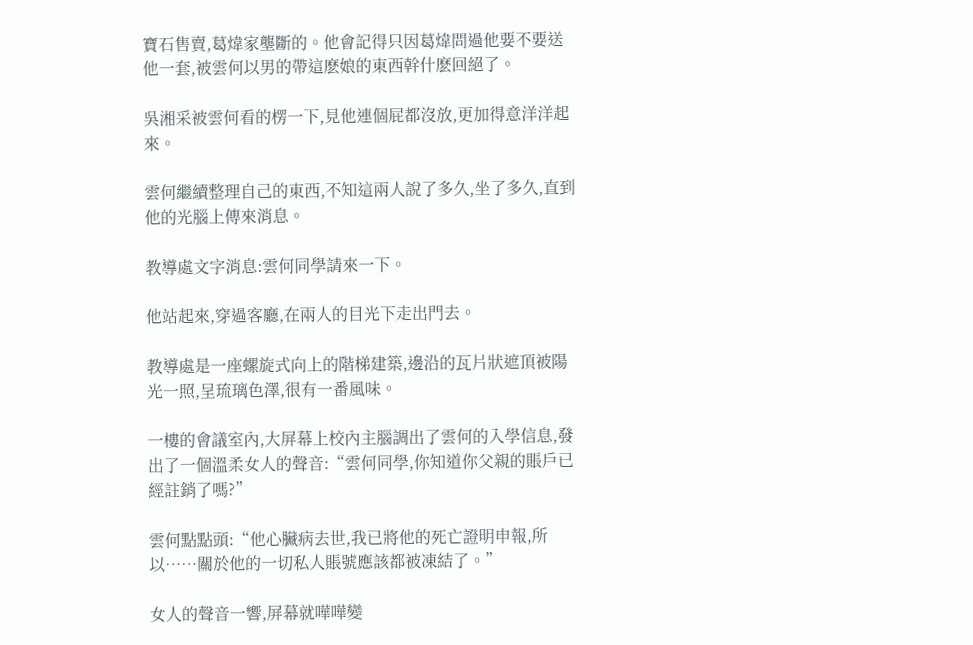寶石售賣,葛煒家壟斷的。他會記得只因葛煒問過他要不要送他一套,被雲何以男的帶這麽娘的東西幹什麽回絕了。

吳湘采被雲何看的楞一下,見他連個屁都沒放,更加得意洋洋起來。

雲何繼續整理自己的東西,不知這兩人說了多久,坐了多久,直到他的光腦上傳來消息。

教導處文字消息:雲何同學請來一下。

他站起來,穿過客廳,在兩人的目光下走出門去。

教導處是一座螺旋式向上的階梯建築,邊沿的瓦片狀遮頂被陽光一照,呈琉璃色澤,很有一番風味。

一樓的會議室內,大屏幕上校內主腦調出了雲何的入學信息,發出了一個溫柔女人的聲音:“雲何同學,你知道你父親的賬戶已經註銷了嗎?”

雲何點點頭:“他心臟病去世,我已將他的死亡證明申報,所以……關於他的一切私人賬號應該都被凍結了。”

女人的聲音一響,屏幕就嘩嘩變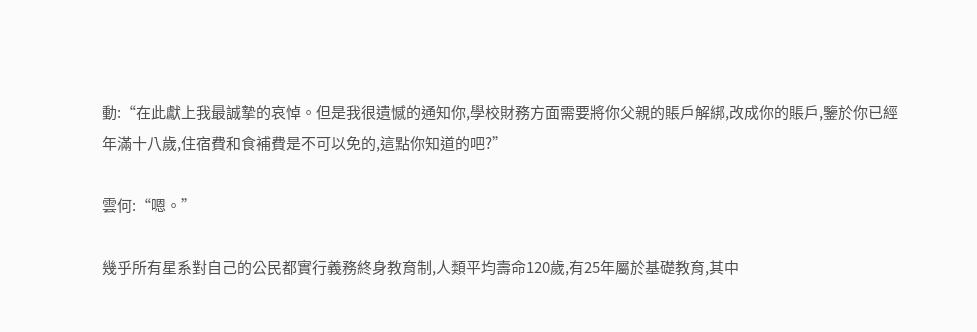動:“在此獻上我最誠摯的哀悼。但是我很遺憾的通知你,學校財務方面需要將你父親的賬戶解綁,改成你的賬戶,鑒於你已經年滿十八歲,住宿費和食補費是不可以免的,這點你知道的吧?”

雲何:“嗯。”

幾乎所有星系對自己的公民都實行義務終身教育制,人類平均壽命120歲,有25年屬於基礎教育,其中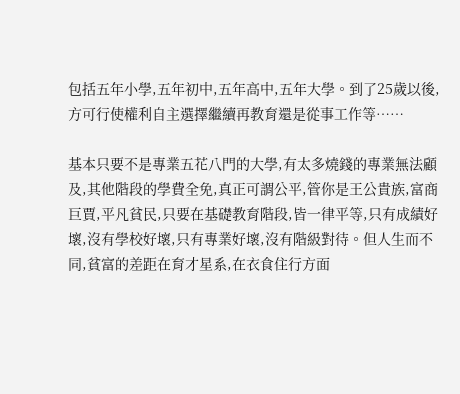包括五年小學,五年初中,五年高中,五年大學。到了25歲以後,方可行使權利自主選擇繼續再教育還是從事工作等……

基本只要不是專業五花八門的大學,有太多燒錢的專業無法顧及,其他階段的學費全免,真正可謂公平,管你是王公貴族,富商巨賈,平凡貧民,只要在基礎教育階段,皆一律平等,只有成績好壞,沒有學校好壞,只有專業好壞,沒有階級對待。但人生而不同,貧富的差距在育才星系,在衣食住行方面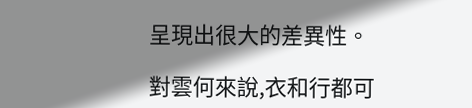呈現出很大的差異性。

對雲何來說,衣和行都可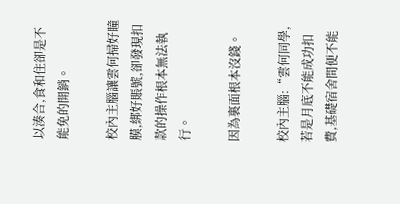以湊合,食和住卻是不能免的開銷。

校內主腦讓雲何掃好瞳膜,綁好賬號,卻發現扣款的操作根本無法執行。

因為裏面根本沒錢。

校內主腦:“雲何同學,若是月底不能成功扣費,基礎宿舍間便不能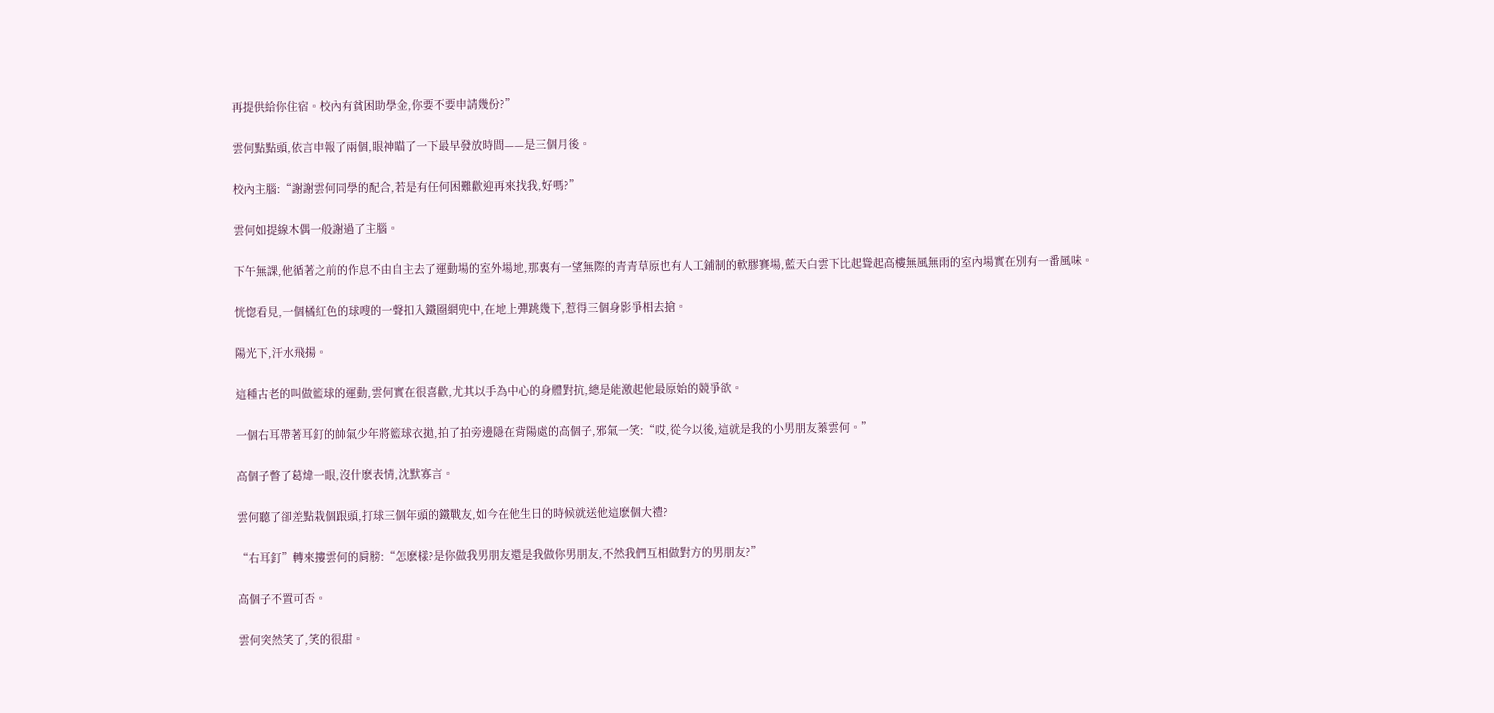再提供給你住宿。校內有貧困助學金,你要不要申請幾份?”

雲何點點頭,依言申報了兩個,眼神瞄了一下最早發放時間——是三個月後。

校內主腦:“謝謝雲何同學的配合,若是有任何困難歡迎再來找我,好嗎?”

雲何如提線木偶一般謝過了主腦。

下午無課,他循著之前的作息不由自主去了運動場的室外場地,那裏有一望無際的青青草原也有人工鋪制的軟膠賽場,藍天白雲下比起聳起高樓無風無雨的室內場實在別有一番風味。

恍惚看見,一個橘紅色的球嗖的一聲扣入鐵圈網兜中,在地上彈跳幾下,惹得三個身影爭相去搶。

陽光下,汗水飛揚。

這種古老的叫做籃球的運動,雲何實在很喜歡,尤其以手為中心的身體對抗,總是能激起他最原始的競爭欲。

一個右耳帶著耳釘的帥氣少年將籃球衣拋,拍了拍旁邊隱在背陽處的高個子,邪氣一笑:“哎,從今以後,這就是我的小男朋友蓁雲何。”

高個子瞥了葛煒一眼,沒什麽表情,沈默寡言。

雲何聽了卻差點栽個跟頭,打球三個年頭的鐵戰友,如今在他生日的時候就送他這麽個大禮?

“右耳釘”轉來摟雲何的肩膀:“怎麽樣?是你做我男朋友還是我做你男朋友,不然我們互相做對方的男朋友?”

高個子不置可否。

雲何突然笑了,笑的很甜。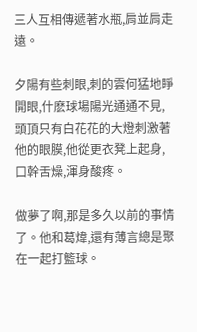三人互相傳遞著水瓶,肩並肩走遠。

夕陽有些刺眼,刺的雲何猛地睜開眼,什麽球場陽光通通不見,頭頂只有白花花的大燈刺激著他的眼膜,他從更衣凳上起身,口幹舌燥,渾身酸疼。

做夢了啊,那是多久以前的事情了。他和葛煒,還有薄言總是聚在一起打籃球。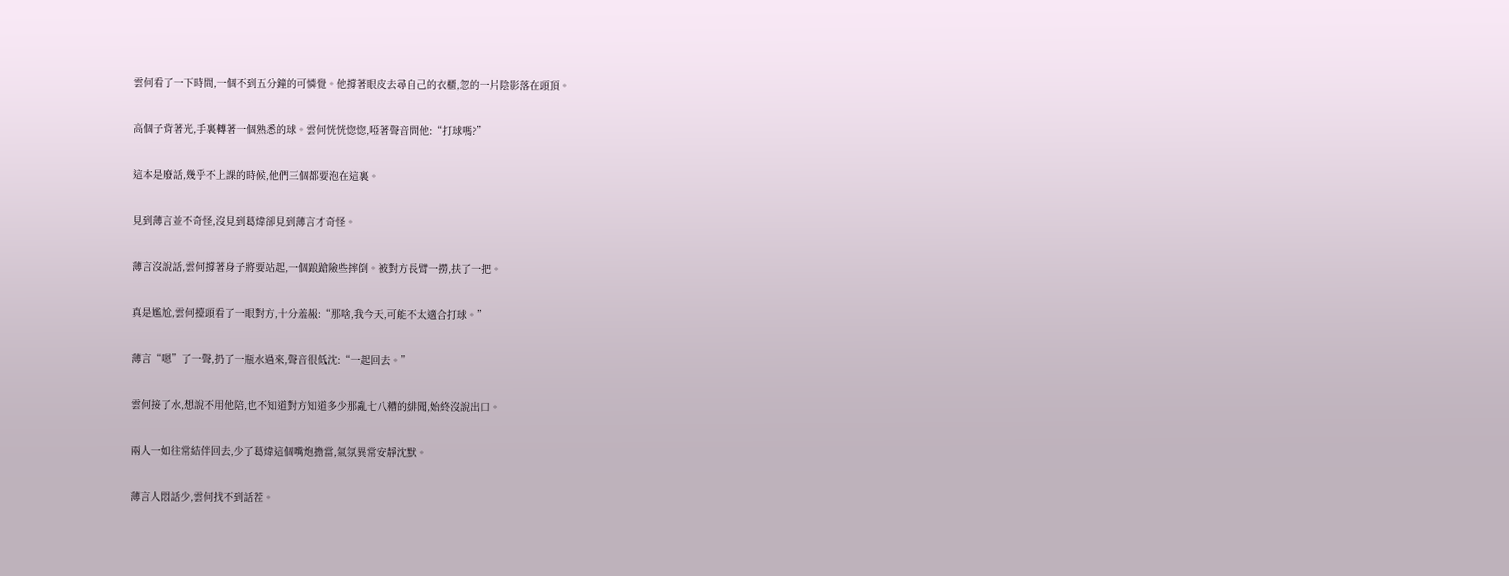雲何看了一下時間,一個不到五分鐘的可憐覺。他撐著眼皮去尋自己的衣櫃,忽的一片陰影落在頭頂。

高個子背著光,手裏轉著一個熟悉的球。雲何恍恍惚惚,啞著聲音問他:“打球嗎?”

這本是廢話,幾乎不上課的時候,他們三個都要泡在這裏。

見到薄言並不奇怪,沒見到葛煒卻見到薄言才奇怪。

薄言沒說話,雲何撐著身子將要站起,一個踉蹌險些摔倒。被對方長臂一撈,扶了一把。

真是尷尬,雲何擡頭看了一眼對方,十分羞赧:“那啥,我今天,可能不太適合打球。”

薄言“嗯”了一聲,扔了一瓶水過來,聲音很低沈:“一起回去。”

雲何接了水,想說不用他陪,也不知道對方知道多少那亂七八糟的緋聞,始終沒說出口。

兩人一如往常結伴回去,少了葛煒這個嘴炮擔當,氣氛異常安靜沈默。

薄言人悶話少,雲何找不到話茬。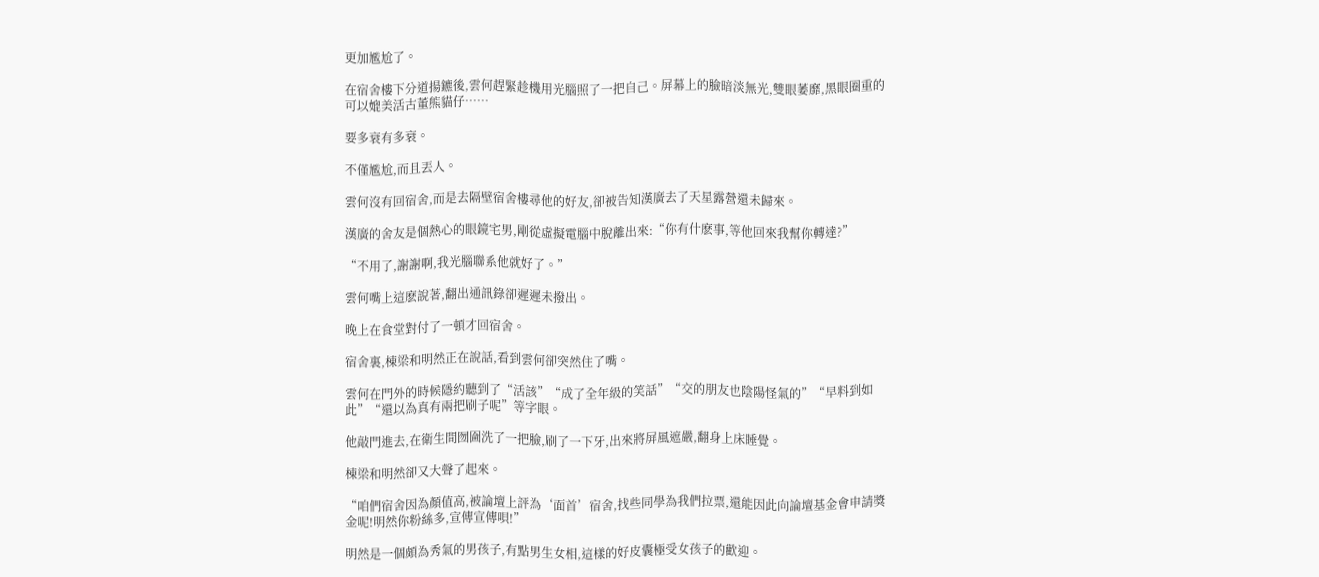更加尷尬了。

在宿舍樓下分道揚鑣後,雲何趕緊趁機用光腦照了一把自己。屏幕上的臉暗淡無光,雙眼萎靡,黑眼圈重的可以媲美活古董熊貓仔……

要多衰有多衰。

不僅尷尬,而且丟人。

雲何沒有回宿舍,而是去隔壁宿舍樓尋他的好友,卻被告知漢廣去了天星露營還未歸來。

漢廣的舍友是個熱心的眼鏡宅男,剛從虛擬電腦中脫離出來:“你有什麽事,等他回來我幫你轉達?”

“不用了,謝謝啊,我光腦聯系他就好了。”

雲何嘴上這麽說著,翻出通訊錄卻遲遲未撥出。

晚上在食堂對付了一頓才回宿舍。

宿舍裏,棟梁和明然正在說話,看到雲何卻突然住了嘴。

雲何在門外的時候隱約聽到了“活該”“成了全年級的笑話”“交的朋友也陰陽怪氣的”“早料到如此”“還以為真有兩把刷子呢”等字眼。

他敲門進去,在衛生間囫圇洗了一把臉,刷了一下牙,出來將屏風遮嚴,翻身上床睡覺。

棟梁和明然卻又大聲了起來。

“咱們宿舍因為顏值高,被論壇上評為‘面首’宿舍,找些同學為我們拉票,還能因此向論壇基金會申請獎金呢!明然你粉絲多,宣傳宣傳唄!”

明然是一個頗為秀氣的男孩子,有點男生女相,這樣的好皮囊極受女孩子的歡迎。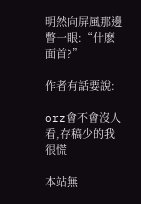明然向屏風那邊瞥一眼:“什麽面首?”

作者有話要說:

orz會不會沒人看,存稿少的我很慌

本站無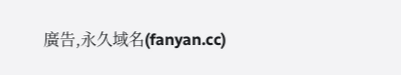廣告,永久域名(fanyan.cc)